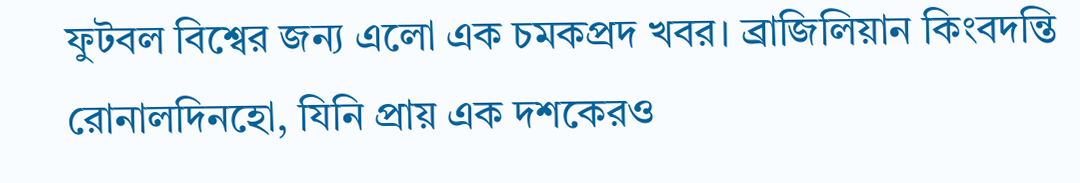ফুটবল বিশ্বের জন্য এলো এক চমকপ্রদ খবর। ব্রাজিলিয়ান কিংবদন্তি রোনালদিনহো, যিনি প্রায় এক দশকেরও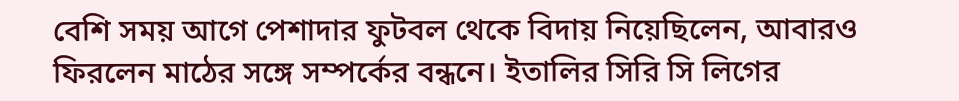বেশি সময় আগে পেশাদার ফুটবল থেকে বিদায় নিয়েছিলেন, আবারও ফিরলেন মাঠের সঙ্গে সম্পর্কের বন্ধনে। ইতালির সিরি সি লিগের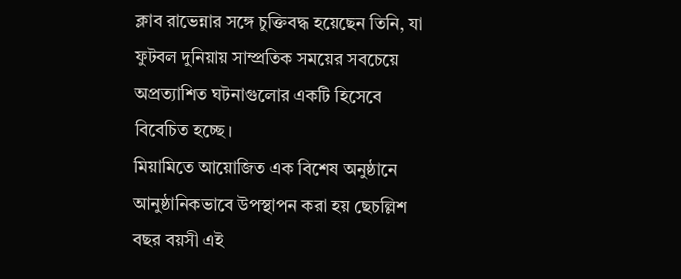ক্লাব রাভেন্নার সঙ্গে চুক্তিবদ্ধ হয়েছেন তিনি, যা ফুটবল দুনিয়ায় সাম্প্রতিক সময়ের সবচেয়ে অপ্রত্যাশিত ঘটনাগুলোর একটি হিসেবে বিবেচিত হচ্ছে।
মিয়ামিতে আয়োজিত এক বিশেষ অনুষ্ঠানে আনুষ্ঠানিকভাবে উপস্থাপন করা হয় ছেচল্লিশ বছর বয়সী এই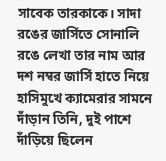সাবেক তারকাকে। সাদা রঙের জার্সিতে সোনালি রঙে লেখা তার নাম আর দশ নম্বর জার্সি হাতে নিয়ে হাসিমুখে ক্যামেরার সামনে দাঁড়ান তিনি, দুই পাশে দাঁড়িয়ে ছিলেন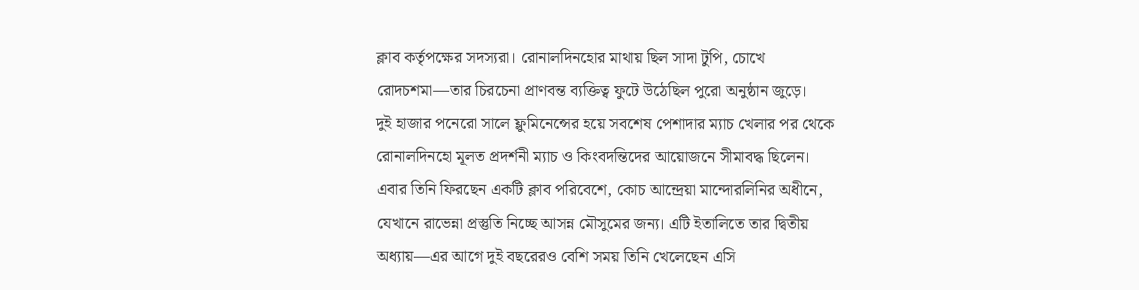ক্লাব কর্তৃপক্ষের সদস্যরা। রোনালদিনহোর মাথায় ছিল সাদা টুপি, চোখে রোদচশমা—তার চিরচেনা প্রাণবন্ত ব্যক্তিত্ব ফুটে উঠেছিল পুরো অনুষ্ঠান জুড়ে।
দুই হাজার পনেরো সালে ফ্লুমিনেন্সের হয়ে সবশেষ পেশাদার ম্যাচ খেলার পর থেকে রোনালদিনহো মূলত প্রদর্শনী ম্যাচ ও কিংবদন্তিদের আয়োজনে সীমাবদ্ধ ছিলেন। এবার তিনি ফিরছেন একটি ক্লাব পরিবেশে, কোচ আন্দ্রেয়া মান্দোরলিনির অধীনে, যেখানে রাভেন্না প্রস্তুতি নিচ্ছে আসন্ন মৌসুমের জন্য। এটি ইতালিতে তার দ্বিতীয় অধ্যায়—এর আগে দুই বছরেরও বেশি সময় তিনি খেলেছেন এসি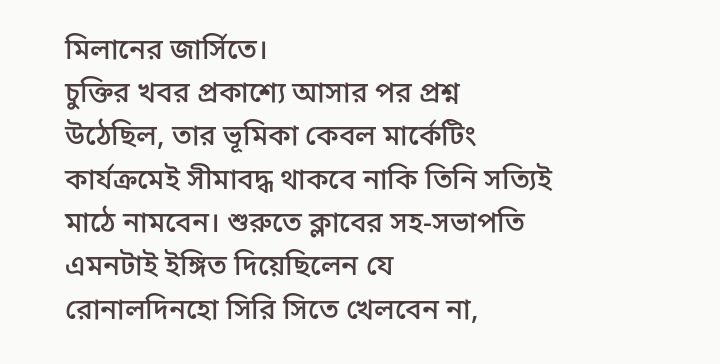মিলানের জার্সিতে।
চুক্তির খবর প্রকাশ্যে আসার পর প্রশ্ন উঠেছিল, তার ভূমিকা কেবল মার্কেটিং কার্যক্রমেই সীমাবদ্ধ থাকবে নাকি তিনি সত্যিই মাঠে নামবেন। শুরুতে ক্লাবের সহ-সভাপতি এমনটাই ইঙ্গিত দিয়েছিলেন যে রোনালদিনহো সিরি সিতে খেলবেন না,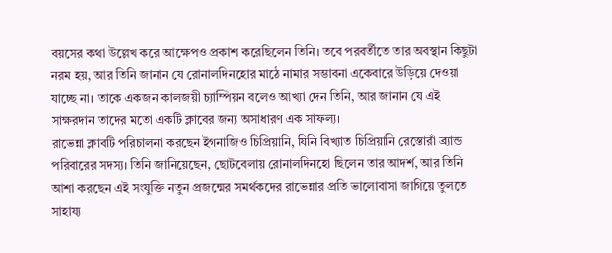বয়সের কথা উল্লেখ করে আক্ষেপও প্রকাশ করেছিলেন তিনি। তবে পরবর্তীতে তার অবস্থান কিছুটা নরম হয়, আর তিনি জানান যে রোনালদিনহোর মাঠে নামার সম্ভাবনা একেবারে উড়িয়ে দেওয়া যাচ্ছে না। তাকে একজন কালজয়ী চ্যাম্পিয়ন বলেও আখ্যা দেন তিনি, আর জানান যে এই সাক্ষরদান তাদের মতো একটি ক্লাবের জন্য অসাধারণ এক সাফল্য।
রাভেন্না ক্লাবটি পরিচালনা করছেন ইগনাজিও চিপ্রিয়ানি, যিনি বিখ্যাত চিপ্রিয়ানি রেস্তোরাঁ ব্র্যান্ড পরিবারের সদস্য। তিনি জানিয়েছেন, ছোটবেলায় রোনালদিনহো ছিলেন তার আদর্শ, আর তিনি আশা করছেন এই সংযুক্তি নতুন প্রজন্মের সমর্থকদের রাভেন্নার প্রতি ভালোবাসা জাগিয়ে তুলতে সাহায্য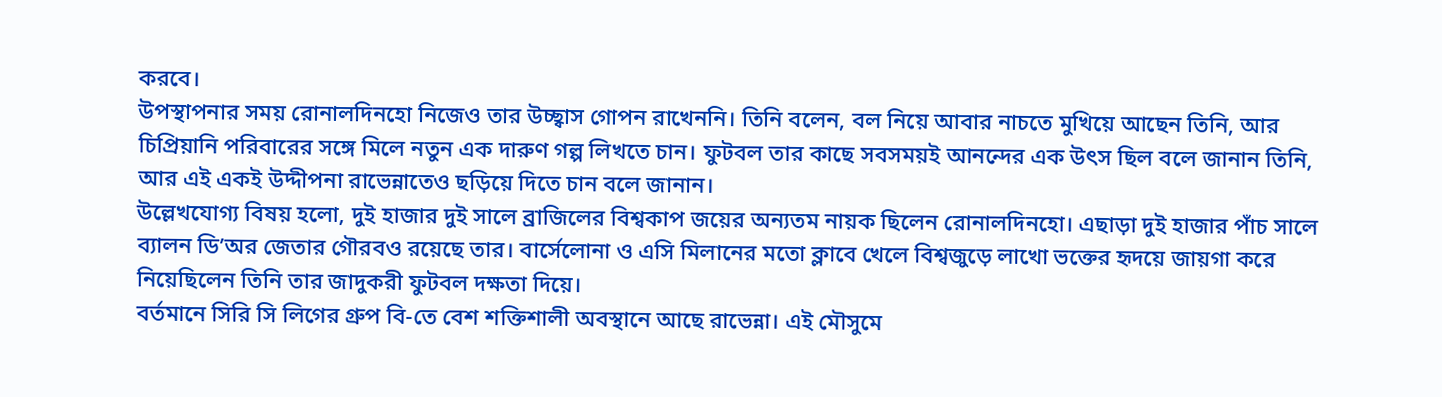করবে।
উপস্থাপনার সময় রোনালদিনহো নিজেও তার উচ্ছ্বাস গোপন রাখেননি। তিনি বলেন, বল নিয়ে আবার নাচতে মুখিয়ে আছেন তিনি, আর চিপ্রিয়ানি পরিবারের সঙ্গে মিলে নতুন এক দারুণ গল্প লিখতে চান। ফুটবল তার কাছে সবসময়ই আনন্দের এক উৎস ছিল বলে জানান তিনি, আর এই একই উদ্দীপনা রাভেন্নাতেও ছড়িয়ে দিতে চান বলে জানান।
উল্লেখযোগ্য বিষয় হলো, দুই হাজার দুই সালে ব্রাজিলের বিশ্বকাপ জয়ের অন্যতম নায়ক ছিলেন রোনালদিনহো। এছাড়া দুই হাজার পাঁচ সালে ব্যালন ডি’অর জেতার গৌরবও রয়েছে তার। বার্সেলোনা ও এসি মিলানের মতো ক্লাবে খেলে বিশ্বজুড়ে লাখো ভক্তের হৃদয়ে জায়গা করে নিয়েছিলেন তিনি তার জাদুকরী ফুটবল দক্ষতা দিয়ে।
বর্তমানে সিরি সি লিগের গ্রুপ বি-তে বেশ শক্তিশালী অবস্থানে আছে রাভেন্না। এই মৌসুমে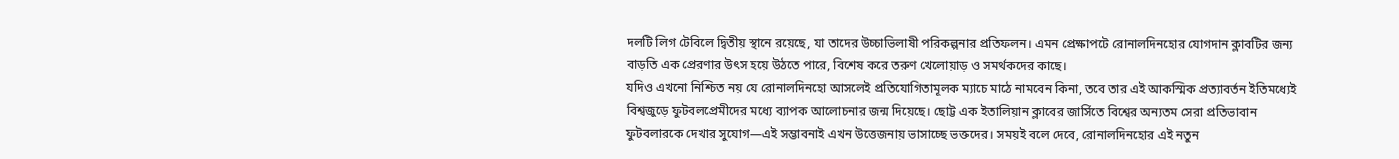দলটি লিগ টেবিলে দ্বিতীয় স্থানে রয়েছে, যা তাদের উচ্চাভিলাষী পরিকল্পনার প্রতিফলন। এমন প্রেক্ষাপটে রোনালদিনহোর যোগদান ক্লাবটির জন্য বাড়তি এক প্রেরণার উৎস হয়ে উঠতে পারে, বিশেষ করে তরুণ খেলোয়াড় ও সমর্থকদের কাছে।
যদিও এখনো নিশ্চিত নয় যে রোনালদিনহো আসলেই প্রতিযোগিতামূলক ম্যাচে মাঠে নামবেন কিনা, তবে তার এই আকস্মিক প্রত্যাবর্তন ইতিমধ্যেই বিশ্বজুড়ে ফুটবলপ্রেমীদের মধ্যে ব্যাপক আলোচনার জন্ম দিয়েছে। ছোট্ট এক ইতালিয়ান ক্লাবের জার্সিতে বিশ্বের অন্যতম সেরা প্রতিভাবান ফুটবলারকে দেখার সুযোগ—এই সম্ভাবনাই এখন উত্তেজনায় ভাসাচ্ছে ভক্তদের। সময়ই বলে দেবে, রোনালদিনহোর এই নতুন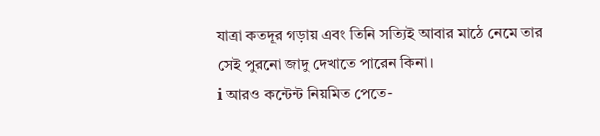যাত্রা কতদূর গড়ায় এবং তিনি সত্যিই আবার মাঠে নেমে তার সেই পুরনো জাদু দেখাতে পারেন কিনা।
ℹ আরও কন্টেন্ট নিয়মিত পেতে-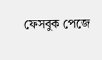ফেসবুক পেজে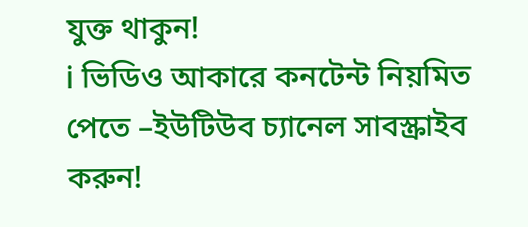যুক্ত থাকুন!
ℹ ভিডিও আকারে কনটেন্ট নিয়মিত পেতে –ইউটিউব চ্যানেল সাবস্ক্রাইব করুন!